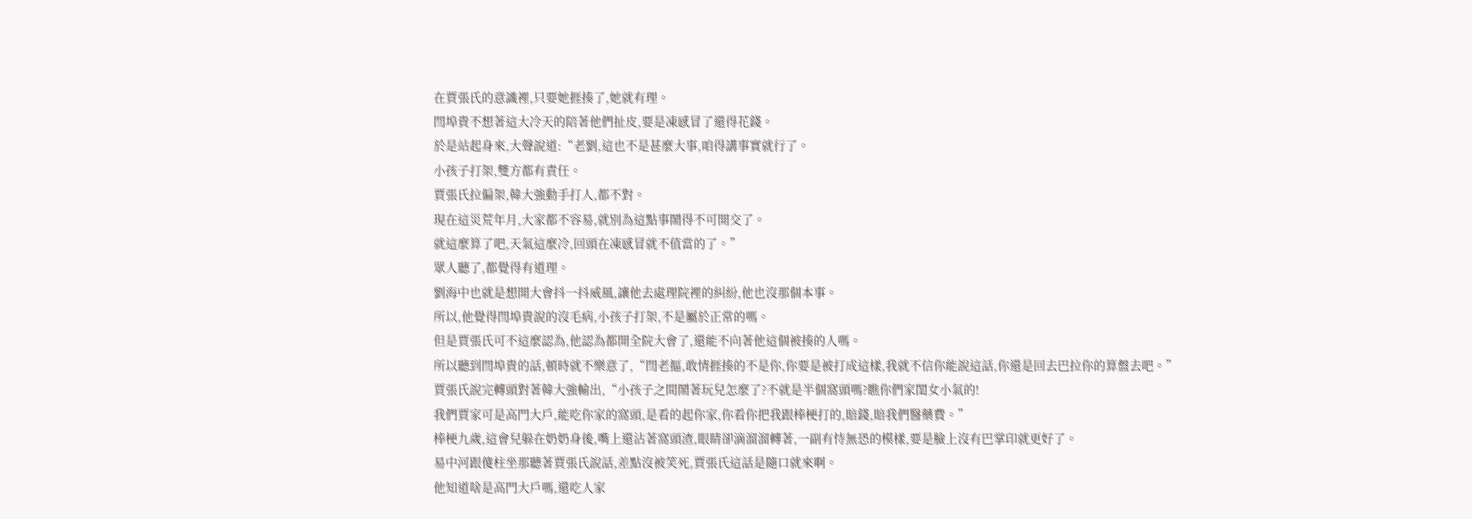在賈張氏的意識裡,只要她捱揍了,她就有理。
閆埠貴不想著這大冷天的陪著他們扯皮,要是凍感冒了還得花錢。
於是站起身來,大聲說道:“老劉,這也不是甚麼大事,咱得講事實就行了。
小孩子打架,雙方都有責任。
賈張氏拉偏架,韓大強動手打人,都不對。
現在這災荒年月,大家都不容易,就別為這點事鬧得不可開交了。
就這麼算了吧,天氣這麼冷,回頭在凍感冒就不值當的了。”
眾人聽了,都覺得有道理。
劉海中也就是想開大會抖一抖威風,讓他去處理院裡的糾紛,他也沒那個本事。
所以,他覺得閆埠貴說的沒毛病,小孩子打架,不是屬於正常的嗎。
但是賈張氏可不這麼認為,他認為都開全院大會了,還能不向著他這個被揍的人嗎。
所以聽到閆埠貴的話,頓時就不樂意了,“閆老摳,敢情捱揍的不是你,你要是被打成這樣,我就不信你能說這話,你還是回去巴拉你的算盤去吧。”
賈張氏說完轉頭對著韓大強輸出,“小孩子之間鬧著玩兒怎麼了?不就是半個窩頭嗎?瞧你們家閨女小氣的!
我們賈家可是高門大戶,能吃你家的窩頭,是看的起你家,你看你把我跟棒梗打的,賠錢,賠我們醫藥費。”
棒梗九歲,這會兒躲在奶奶身後,嘴上還沾著窩頭渣,眼睛卻滴溜溜轉著,一副有恃無恐的模樣,要是臉上沒有巴掌印就更好了。
易中河跟傻柱坐那聽著賈張氏說話,差點沒被笑死,賈張氏這話是隨口就來啊。
他知道啥是高門大戶嗎,還吃人家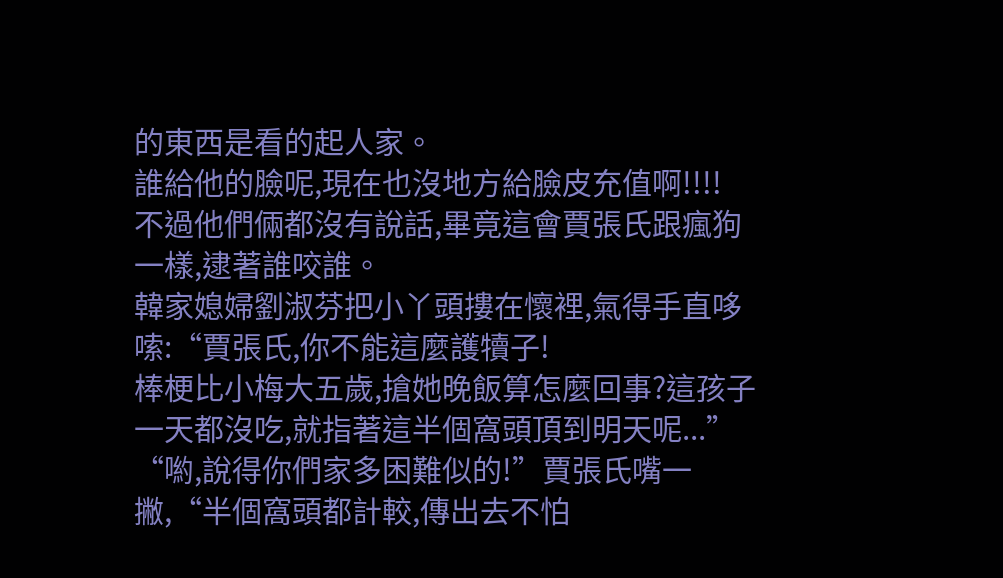的東西是看的起人家。
誰給他的臉呢,現在也沒地方給臉皮充值啊!!!!
不過他們倆都沒有說話,畢竟這會賈張氏跟瘋狗一樣,逮著誰咬誰。
韓家媳婦劉淑芬把小丫頭摟在懷裡,氣得手直哆嗦:“賈張氏,你不能這麼護犢子!
棒梗比小梅大五歲,搶她晚飯算怎麼回事?這孩子一天都沒吃,就指著這半個窩頭頂到明天呢...”
“喲,說得你們家多困難似的!”賈張氏嘴一撇,“半個窩頭都計較,傳出去不怕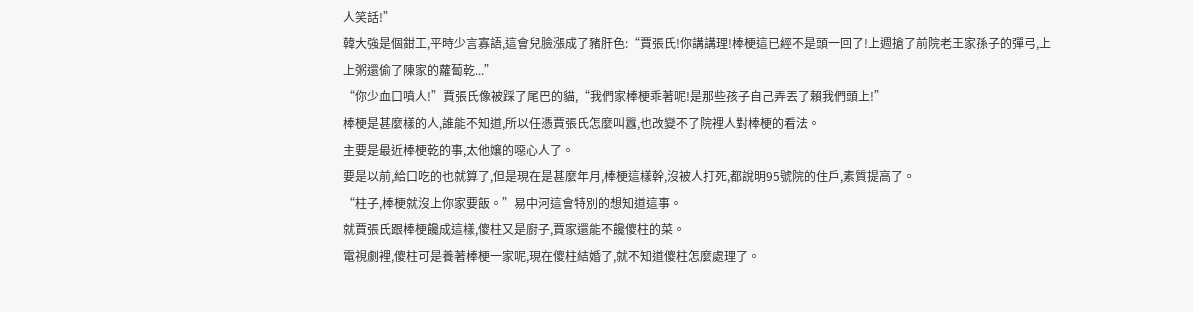人笑話!”
韓大強是個鉗工,平時少言寡語,這會兒臉漲成了豬肝色:“賈張氏!你講講理!棒梗這已經不是頭一回了!上週搶了前院老王家孫子的彈弓,上上粥還偷了陳家的蘿蔔乾...”
“你少血口噴人!”賈張氏像被踩了尾巴的貓,“我們家棒梗乖著呢!是那些孩子自己弄丟了賴我們頭上!”
棒梗是甚麼樣的人,誰能不知道,所以任憑賈張氏怎麼叫囂,也改變不了院裡人對棒梗的看法。
主要是最近棒梗乾的事,太他孃的噁心人了。
要是以前,給口吃的也就算了,但是現在是甚麼年月,棒梗這樣幹,沒被人打死,都說明95號院的住戶,素質提高了。
“柱子,棒梗就沒上你家要飯。”易中河這會特別的想知道這事。
就賈張氏跟棒梗饞成這樣,傻柱又是廚子,賈家還能不饞傻柱的菜。
電視劇裡,傻柱可是養著棒梗一家呢,現在傻柱結婚了,就不知道傻柱怎麼處理了。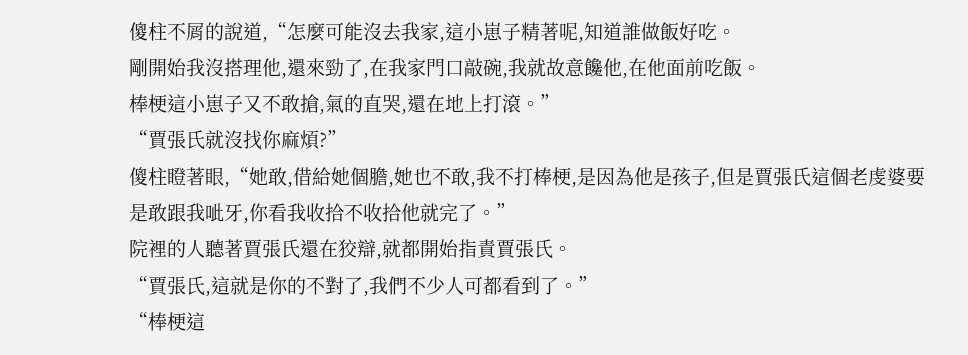傻柱不屑的說道,“怎麼可能沒去我家,這小崽子精著呢,知道誰做飯好吃。
剛開始我沒搭理他,還來勁了,在我家門口敲碗,我就故意饞他,在他面前吃飯。
棒梗這小崽子又不敢搶,氣的直哭,還在地上打滾。”
“賈張氏就沒找你麻煩?”
傻柱瞪著眼,“她敢,借給她個膽,她也不敢,我不打棒梗,是因為他是孩子,但是賈張氏這個老虔婆要是敢跟我呲牙,你看我收拾不收拾他就完了。”
院裡的人聽著賈張氏還在狡辯,就都開始指責賈張氏。
“賈張氏,這就是你的不對了,我們不少人可都看到了。”
“棒梗這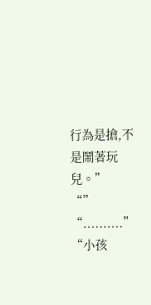行為是搶,不是鬧著玩兒。”
“”
“..........”
“小孩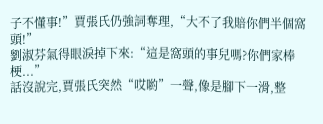子不懂事!”賈張氏仍強詞奪理,“大不了我賠你們半個窩頭!”
劉淑芬氣得眼淚掉下來:“這是窩頭的事兒嗎?你們家棒梗...”
話沒說完,賈張氏突然“哎喲”一聲,像是腳下一滑,整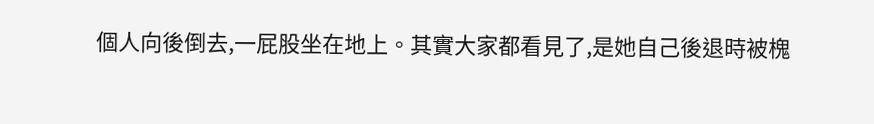個人向後倒去,一屁股坐在地上。其實大家都看見了,是她自己後退時被槐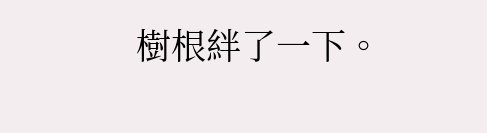樹根絆了一下。